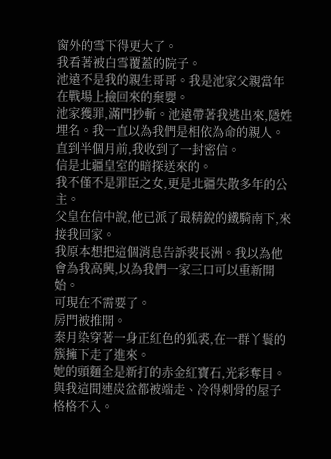窗外的雪下得更大了。
我看著被白雪覆蓋的院子。
池遠不是我的親生哥哥。我是池家父親當年在戰場上撿回來的棄嬰。
池家獲罪,滿門抄斬。池遠帶著我逃出來,隱姓埋名。我一直以為我們是相依為命的親人。
直到半個月前,我收到了一封密信。
信是北疆皇室的暗探送來的。
我不僅不是罪臣之女,更是北疆失散多年的公主。
父皇在信中說,他已派了最精銳的鐵騎南下,來接我回家。
我原本想把這個消息告訴裴長洲。我以為他會為我高興,以為我們一家三口可以重新開始。
可現在不需要了。
房門被推開。
秦月染穿著一身正紅色的狐裘,在一群丫鬟的簇擁下走了進來。
她的頭麵全是新打的赤金紅寶石,光彩奪目。
與我這間連炭盆都被端走、冷得刺骨的屋子格格不入。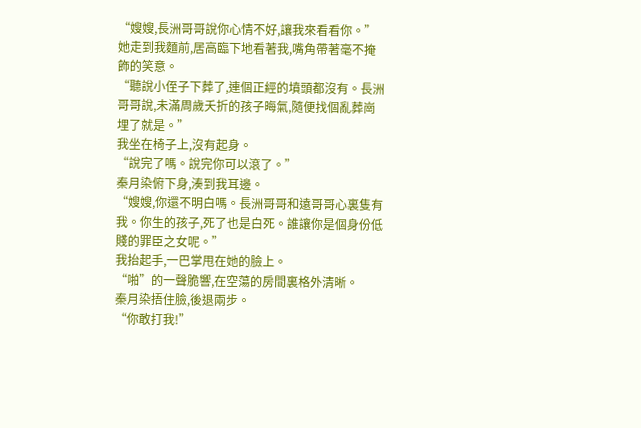“嫂嫂,長洲哥哥說你心情不好,讓我來看看你。”
她走到我麵前,居高臨下地看著我,嘴角帶著毫不掩飾的笑意。
“聽說小侄子下葬了,連個正經的墳頭都沒有。長洲哥哥說,未滿周歲夭折的孩子晦氣,隨便找個亂葬崗埋了就是。”
我坐在椅子上,沒有起身。
“說完了嗎。說完你可以滾了。”
秦月染俯下身,湊到我耳邊。
“嫂嫂,你還不明白嗎。長洲哥哥和遠哥哥心裏隻有我。你生的孩子,死了也是白死。誰讓你是個身份低賤的罪臣之女呢。”
我抬起手,一巴掌甩在她的臉上。
“啪”的一聲脆響,在空蕩的房間裏格外清晰。
秦月染捂住臉,後退兩步。
“你敢打我!”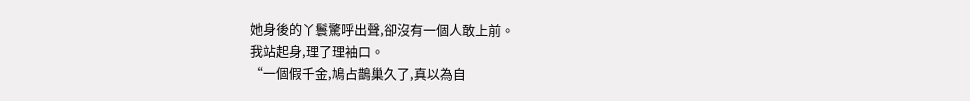她身後的丫鬟驚呼出聲,卻沒有一個人敢上前。
我站起身,理了理袖口。
“一個假千金,鳩占鵲巢久了,真以為自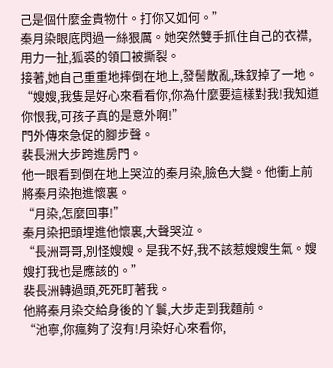己是個什麼金貴物什。打你又如何。”
秦月染眼底閃過一絲狠厲。她突然雙手抓住自己的衣襟,用力一扯,狐裘的領口被撕裂。
接著,她自己重重地摔倒在地上,發髻散亂,珠釵掉了一地。
“嫂嫂,我隻是好心來看看你,你為什麼要這樣對我!我知道你恨我,可孩子真的是意外啊!”
門外傳來急促的腳步聲。
裴長洲大步跨進房門。
他一眼看到倒在地上哭泣的秦月染,臉色大變。他衝上前將秦月染抱進懷裏。
“月染,怎麼回事!”
秦月染把頭埋進他懷裏,大聲哭泣。
“長洲哥哥,別怪嫂嫂。是我不好,我不該惹嫂嫂生氣。嫂嫂打我也是應該的。”
裴長洲轉過頭,死死盯著我。
他將秦月染交給身後的丫鬟,大步走到我麵前。
“池寧,你瘋夠了沒有!月染好心來看你,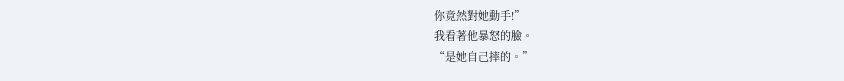你竟然對她動手!”
我看著他暴怒的臉。
“是她自己摔的。”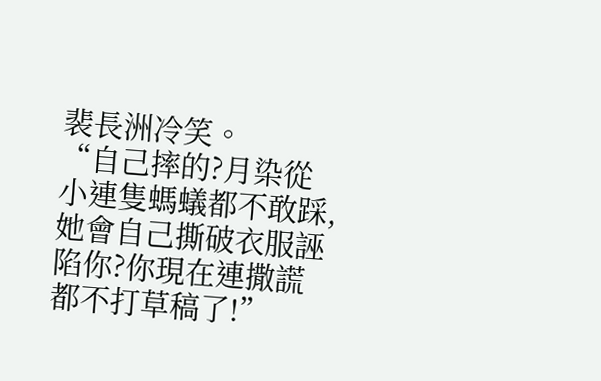裴長洲冷笑。
“自己摔的?月染從小連隻螞蟻都不敢踩,她會自己撕破衣服誣陷你?你現在連撒謊都不打草稿了!”